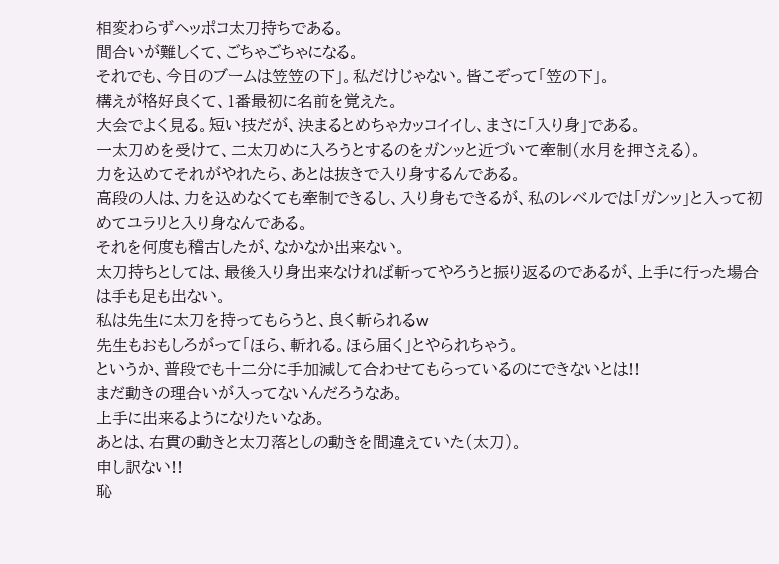相変わらずヘッポコ太刀持ちである。
間合いが難しくて、ごちゃごちゃになる。
それでも、今日のブームは笠笠の下」。私だけじゃない。皆こぞって「笠の下」。
構えが格好良くて、1番最初に名前を覚えた。
大会でよく見る。短い技だが、決まるとめちゃカッコイイし、まさに「入り身」である。
一太刀めを受けて、二太刀めに入ろうとするのをガンッと近づいて牽制(水月を押さえる)。
力を込めてそれがやれたら、あとは抜きで入り身するんである。
高段の人は、力を込めなくても牽制できるし、入り身もできるが、私のレベルでは「ガンッ」と入って初めてユラリと入り身なんである。
それを何度も稽古したが、なかなか出来ない。
太刀持ちとしては、最後入り身出来なければ斬ってやろうと振り返るのであるが、上手に行った場合は手も足も出ない。
私は先生に太刀を持ってもらうと、良く斬られるw
先生もおもしろがって「ほら、斬れる。ほら届く」とやられちゃう。
というか、普段でも十二分に手加減して合わせてもらっているのにできないとは!!
まだ動きの理合いが入ってないんだろうなあ。
上手に出来るようになりたいなあ。
あとは、右貫の動きと太刀落としの動きを間違えていた(太刀)。
申し訳ない!!
恥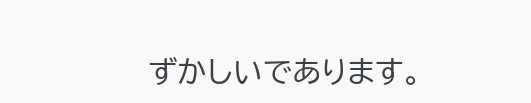ずかしいであります。